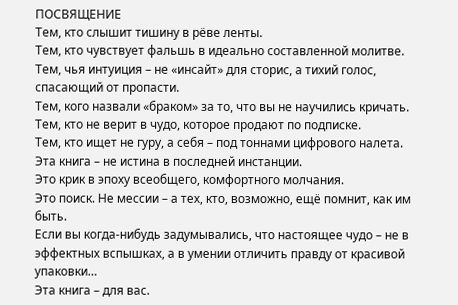ПОСВЯЩЕНИЕ
Тем, кто слышит тишину в рёве ленты.
Тем, кто чувствует фальшь в идеально составленной молитве.
Тем, чья интуиция – не «инсайт» для сторис, а тихий голос, спасающий от пропасти.
Тем, кого назвали «браком» за то, что вы не научились кричать.
Тем, кто не верит в чудо, которое продают по подписке.
Тем, кто ищет не гуру, а себя – под тоннами цифрового налета.
Эта книга – не истина в последней инстанции.
Это крик в эпоху всеобщего, комфортного молчания.
Это поиск. Не мессии – а тех, кто, возможно, ещё помнит, как им быть.
Если вы когда-нибудь задумывались, что настоящее чудо – не в эффектных вспышках, а в умении отличить правду от красивой упаковки…
Эта книга – для вас.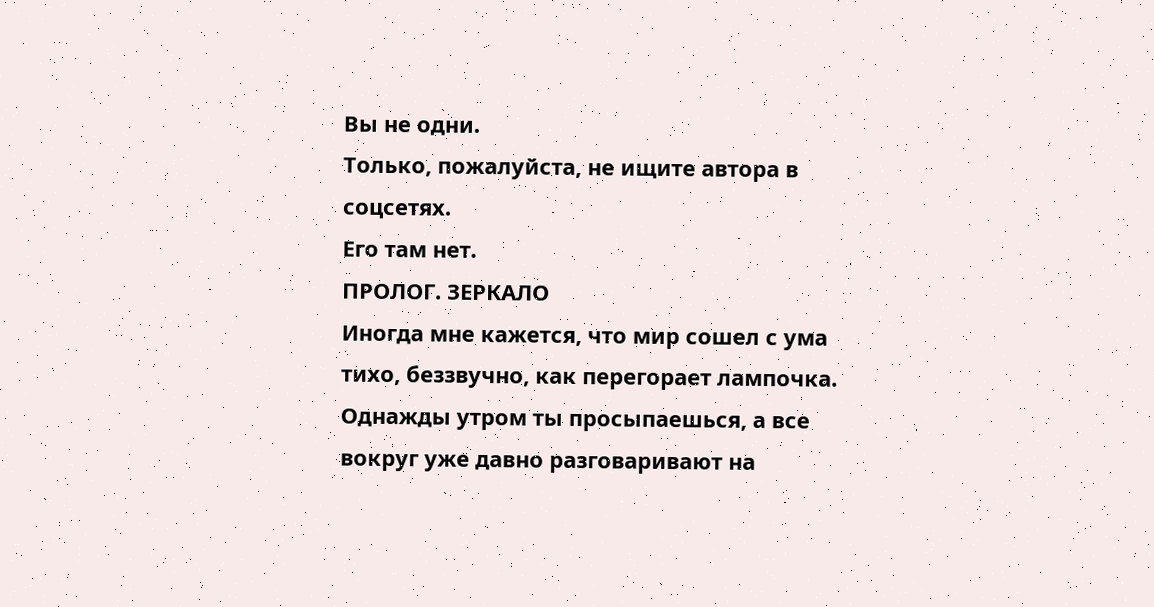Вы не одни.
Только, пожалуйста, не ищите автора в соцсетях.
Его там нет.
ПРОЛОГ. ЗЕРКАЛО
Иногда мне кажется, что мир сошел с ума тихо, беззвучно, как перегорает лампочка. Однажды утром ты просыпаешься, а все вокруг уже давно разговаривают на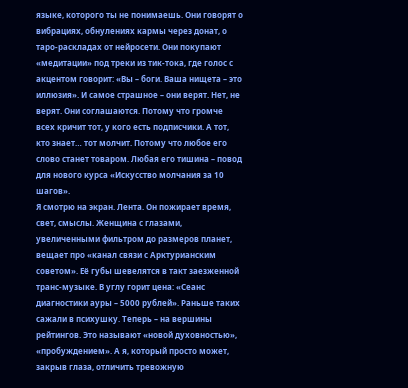языке, которого ты не понимаешь. Они говорят о вибрациях, обнулениях кармы через донат, о таро-раскладах от нейросети. Они покупают «медитации» под треки из тик-тока, где голос с акцентом говорит: «Вы – боги. Ваша нищета – это иллюзия». И самое страшное – они верят. Нет, не верят. Они соглашаются. Потому что громче всех кричит тот, у кого есть подписчики. А тот, кто знает… тот молчит. Потому что любое его слово станет товаром. Любая его тишина – повод для нового курса «Искусство молчания за 10 шагов».
Я смотрю на экран. Лента. Он пожирает время, свет, смыслы. Женщина с глазами, увеличенными фильтром до размеров планет, вещает про «канал связи с Арктурианским советом». Её губы шевелятся в такт заезженной транс-музыке. В углу горит цена: «Сеанс диагностики ауры – 5000 рублей». Раньше таких сажали в психушку. Теперь – на вершины рейтингов. Это называют «новой духовностью», «пробуждением». А я, который просто может, закрыв глаза, отличить тревожную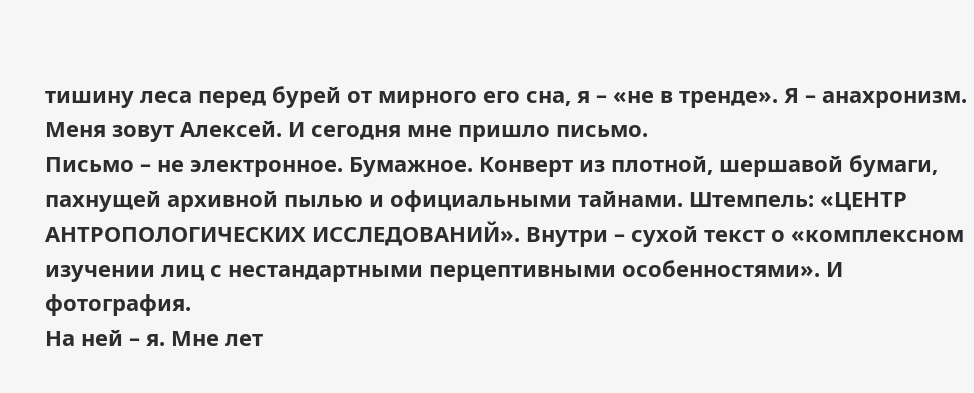тишину леса перед бурей от мирного его сна, я – «не в тренде». Я – анахронизм. Меня зовут Алексей. И сегодня мне пришло письмо.
Письмо – не электронное. Бумажное. Конверт из плотной, шершавой бумаги, пахнущей архивной пылью и официальными тайнами. Штемпель: «ЦЕНТР АНТРОПОЛОГИЧЕСКИХ ИССЛЕДОВАНИЙ». Внутри – сухой текст о «комплексном изучении лиц с нестандартными перцептивными особенностями». И фотография.
На ней – я. Мне лет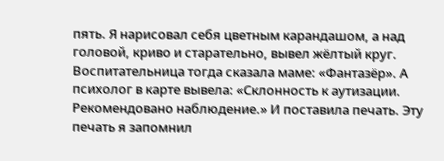пять. Я нарисовал себя цветным карандашом, а над головой, криво и старательно, вывел жёлтый круг. Воспитательница тогда сказала маме: «Фантазёр». А психолог в карте вывела: «Склонность к аутизации. Рекомендовано наблюдение.» И поставила печать. Эту печать я запомнил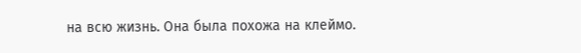на всю жизнь. Она была похожа на клеймо.